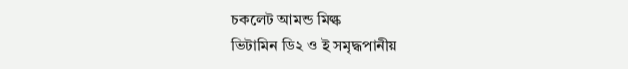চকলেট আমন্ড মিল্ক
ভিটামিন ডি২ ও ই সমৃদ্ধপানীয়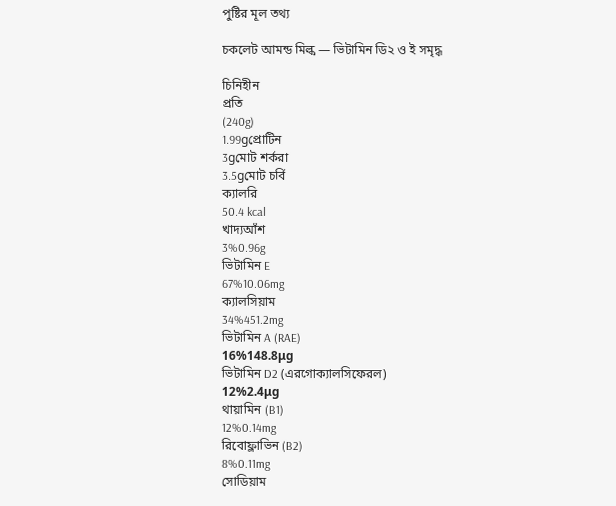পুষ্টির মূল তথ্য

চকলেট আমন্ড মিল্ক — ভিটামিন ডি২ ও ই সমৃদ্ধ

চিনিহীন
প্রতি
(240g)
1.99gপ্রোটিন
3gমোট শর্করা
3.5gমোট চর্বি
ক্যালরি
50.4 kcal
খাদ্যআঁশ
3%0.96g
ভিটামিন E
67%10.06mg
ক্যালসিয়াম
34%451.2mg
ভিটামিন A (RAE)
16%148.8μg
ভিটামিন D2 (এরগোক্যালসিফেরল)
12%2.4μg
থায়ামিন (B1)
12%0.14mg
রিবোফ্লাভিন (B2)
8%0.11mg
সোডিয়াম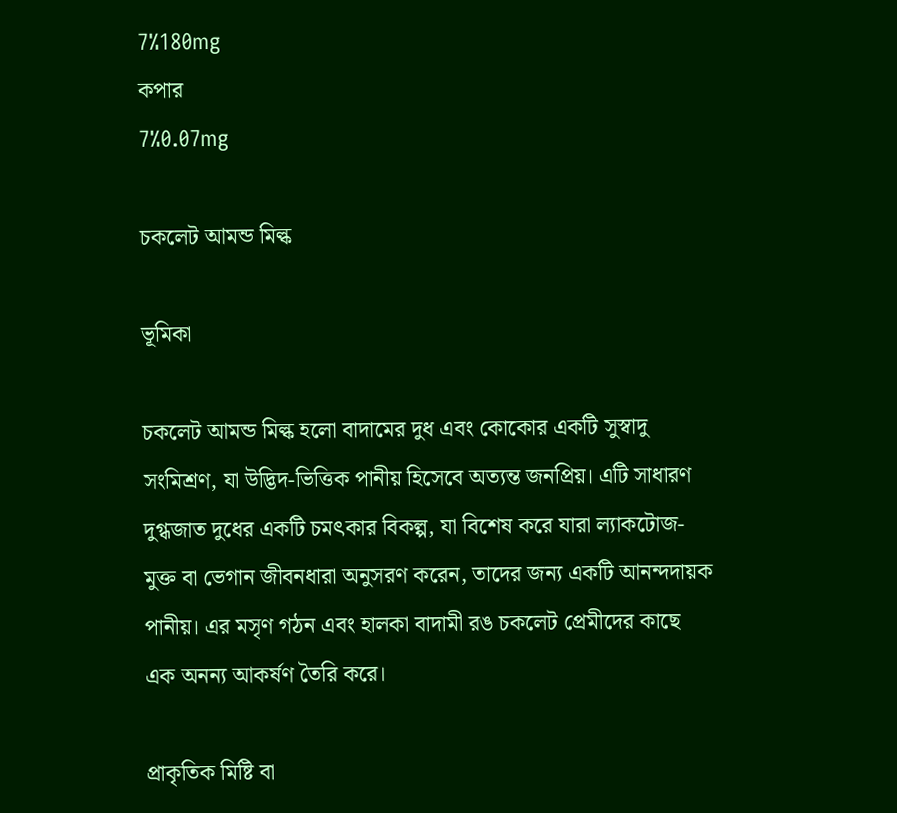7%180mg
কপার
7%0.07mg

চকলেট আমন্ড মিল্ক

ভূমিকা

চকলেট আমন্ড মিল্ক হলো বাদামের দুধ এবং কোকোর একটি সুস্বাদু সংমিশ্রণ, যা উদ্ভিদ-ভিত্তিক পানীয় হিসেবে অত্যন্ত জনপ্রিয়। এটি সাধারণ দুগ্ধজাত দুধের একটি চমৎকার বিকল্প, যা বিশেষ করে যারা ল্যাকটোজ-মুক্ত বা ভেগান জীবনধারা অনুসরণ করেন, তাদের জন্য একটি আনন্দদায়ক পানীয়। এর মসৃণ গঠন এবং হালকা বাদামী রঙ চকলেট প্রেমীদের কাছে এক অনন্য আকর্ষণ তৈরি করে।

প্রাকৃতিক মিষ্টি বা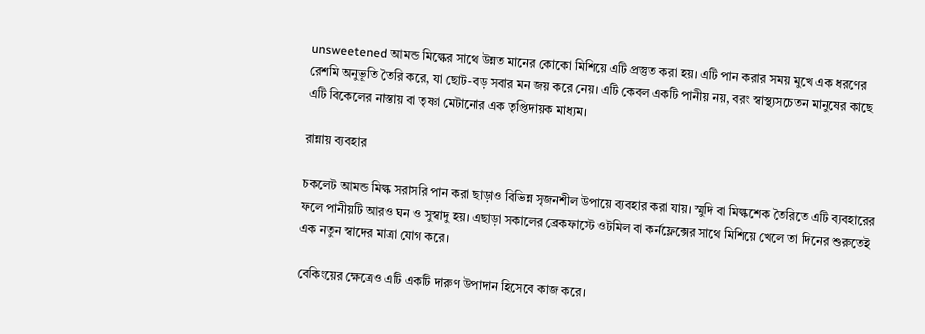unsweetened আমন্ড মিল্কের সাথে উন্নত মানের কোকো মিশিয়ে এটি প্রস্তুত করা হয়। এটি পান করার সময় মুখে এক ধরণের রেশমি অনুভূতি তৈরি করে, যা ছোট-বড় সবার মন জয় করে নেয়। এটি কেবল একটি পানীয় নয়, বরং স্বাস্থ্যসচেতন মানুষের কাছে এটি বিকেলের নাস্তায় বা তৃষ্ণা মেটানোর এক তৃপ্তিদায়ক মাধ্যম।

রান্নায় ব্যবহার

চকলেট আমন্ড মিল্ক সরাসরি পান করা ছাড়াও বিভিন্ন সৃজনশীল উপায়ে ব্যবহার করা যায়। স্মুদি বা মিল্কশেক তৈরিতে এটি ব্যবহারের ফলে পানীয়টি আরও ঘন ও সুস্বাদু হয়। এছাড়া সকালের ব্রেকফাস্টে ওটমিল বা কর্নফ্লেক্সের সাথে মিশিয়ে খেলে তা দিনের শুরুতেই এক নতুন স্বাদের মাত্রা যোগ করে।

বেকিংয়ের ক্ষেত্রেও এটি একটি দারুণ উপাদান হিসেবে কাজ করে।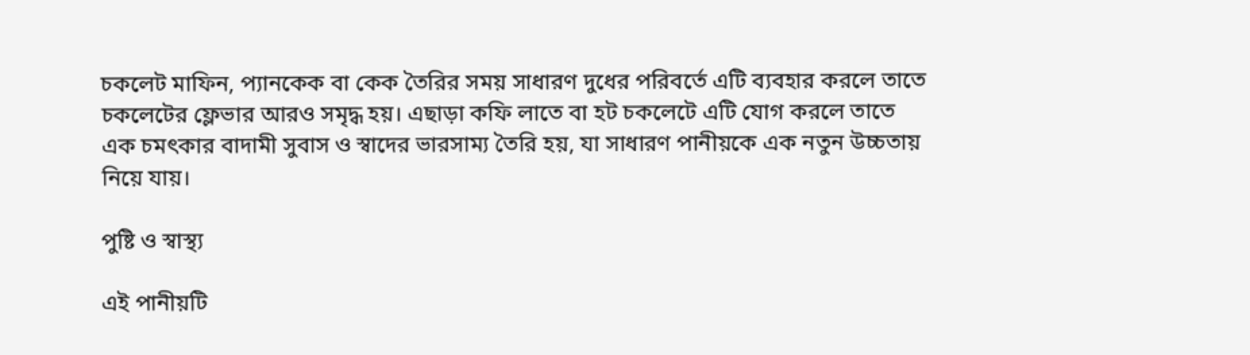চকলেট মাফিন, প্যানকেক বা কেক তৈরির সময় সাধারণ দুধের পরিবর্তে এটি ব্যবহার করলে তাতে চকলেটের ফ্লেভার আরও সমৃদ্ধ হয়। এছাড়া কফি লাতে বা হট চকলেটে এটি যোগ করলে তাতে এক চমৎকার বাদামী সুবাস ও স্বাদের ভারসাম্য তৈরি হয়, যা সাধারণ পানীয়কে এক নতুন উচ্চতায় নিয়ে যায়।

পুষ্টি ও স্বাস্থ্য

এই পানীয়টি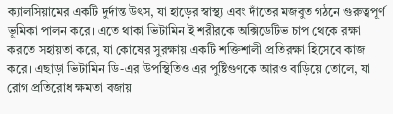ক্যালসিয়ামের একটি দুর্দান্ত উৎস, যা হাড়ের স্বাস্থ্য এবং দাঁতের মজবুত গঠনে গুরুত্বপূর্ণ ভূমিকা পালন করে। এতে থাকা ভিটামিন ই শরীরকে অক্সিডেটিভ চাপ থেকে রক্ষা করতে সহায়তা করে, যা কোষের সুরক্ষায় একটি শক্তিশালী প্রতিরক্ষা হিসেবে কাজ করে। এছাড়া ভিটামিন ডি-এর উপস্থিতিও এর পুষ্টিগুণকে আরও বাড়িয়ে তোলে, যা রোগ প্রতিরোধ ক্ষমতা বজায়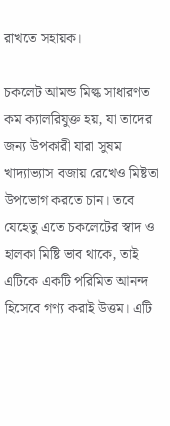রাখতে সহায়ক।

চকলেট আমন্ড মিল্ক সাধারণত কম ক্যালরিযুক্ত হয়, যা তাদের জন্য উপকারী যারা সুষম খাদ্যাভ্যাস বজায় রেখেও মিষ্টতা উপভোগ করতে চান। তবে যেহেতু এতে চকলেটের স্বাদ ও হালকা মিষ্টি ভাব থাকে, তাই এটিকে একটি পরিমিত আনন্দ হিসেবে গণ্য করাই উত্তম। এটি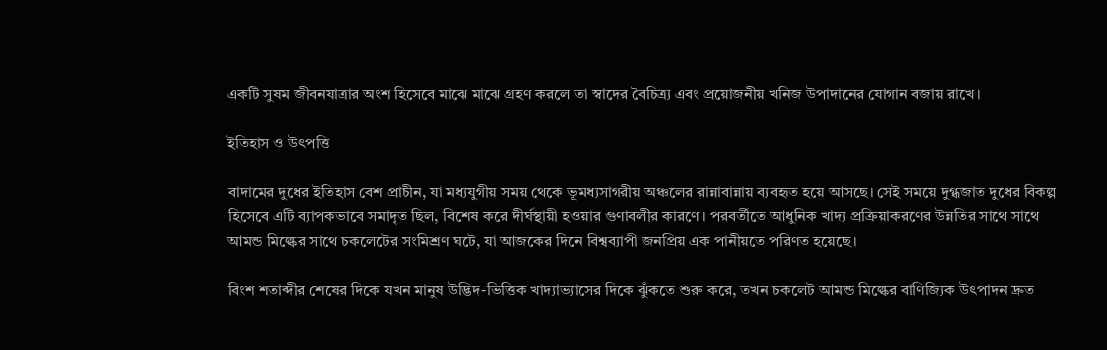একটি সুষম জীবনযাত্রার অংশ হিসেবে মাঝে মাঝে গ্রহণ করলে তা স্বাদের বৈচিত্র্য এবং প্রয়োজনীয় খনিজ উপাদানের যোগান বজায় রাখে।

ইতিহাস ও উৎপত্তি

বাদামের দুধের ইতিহাস বেশ প্রাচীন, যা মধ্যযুগীয় সময় থেকে ভূমধ্যসাগরীয় অঞ্চলের রান্নাবান্নায় ব্যবহৃত হয়ে আসছে। সেই সময়ে দুগ্ধজাত দুধের বিকল্প হিসেবে এটি ব্যাপকভাবে সমাদৃত ছিল, বিশেষ করে দীর্ঘস্থায়ী হওয়ার গুণাবলীর কারণে। পরবর্তীতে আধুনিক খাদ্য প্রক্রিয়াকরণের উন্নতির সাথে সাথে আমন্ড মিল্কের সাথে চকলেটের সংমিশ্রণ ঘটে, যা আজকের দিনে বিশ্বব্যাপী জনপ্রিয় এক পানীয়তে পরিণত হয়েছে।

বিংশ শতাব্দীর শেষের দিকে যখন মানুষ উদ্ভিদ-ভিত্তিক খাদ্যাভ্যাসের দিকে ঝুঁকতে শুরু করে, তখন চকলেট আমন্ড মিল্কের বাণিজ্যিক উৎপাদন দ্রুত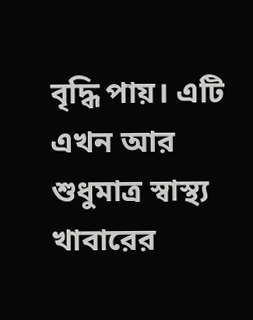বৃদ্ধি পায়। এটি এখন আর শুধুমাত্র স্বাস্থ্য খাবারের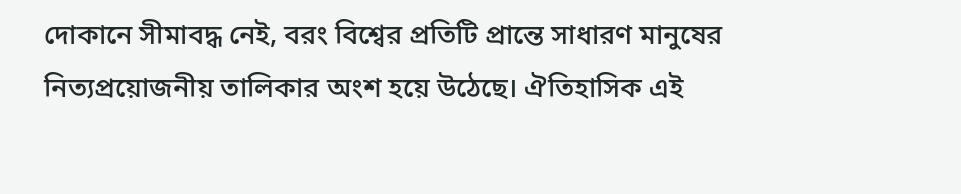দোকানে সীমাবদ্ধ নেই, বরং বিশ্বের প্রতিটি প্রান্তে সাধারণ মানুষের নিত্যপ্রয়োজনীয় তালিকার অংশ হয়ে উঠেছে। ঐতিহাসিক এই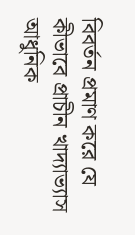বিবর্তন প্রমাণ করে যে কীভাবে প্রাচীন খাদ্যাভ্যাস আধুনিক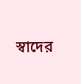স্বাদের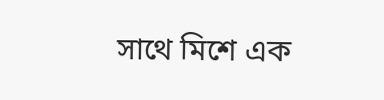সাথে মিশে এক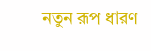নতুন রূপ ধারণ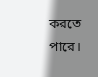করতে পারে।